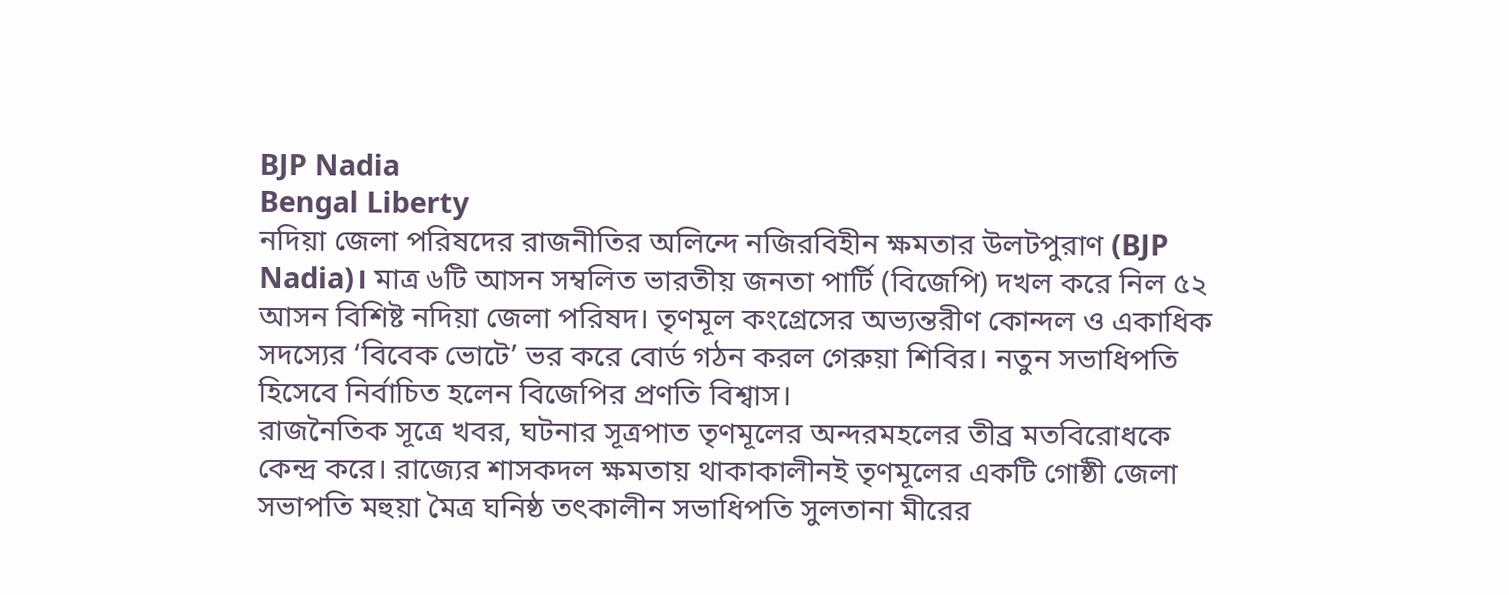BJP Nadia
Bengal Liberty
নদিয়া জেলা পরিষদের রাজনীতির অলিন্দে নজিরবিহীন ক্ষমতার উলটপুরাণ (BJP Nadia)। মাত্র ৬টি আসন সম্বলিত ভারতীয় জনতা পার্টি (বিজেপি) দখল করে নিল ৫২ আসন বিশিষ্ট নদিয়া জেলা পরিষদ। তৃণমূল কংগ্রেসের অভ্যন্তরীণ কোন্দল ও একাধিক সদস্যের ‘বিবেক ভোটে’ ভর করে বোর্ড গঠন করল গেরুয়া শিবির। নতুন সভাধিপতি হিসেবে নির্বাচিত হলেন বিজেপির প্রণতি বিশ্বাস।
রাজনৈতিক সূত্রে খবর, ঘটনার সূত্রপাত তৃণমূলের অন্দরমহলের তীব্র মতবিরোধকে কেন্দ্র করে। রাজ্যের শাসকদল ক্ষমতায় থাকাকালীনই তৃণমূলের একটি গোষ্ঠী জেলা সভাপতি মহুয়া মৈত্র ঘনিষ্ঠ তৎকালীন সভাধিপতি সুলতানা মীরের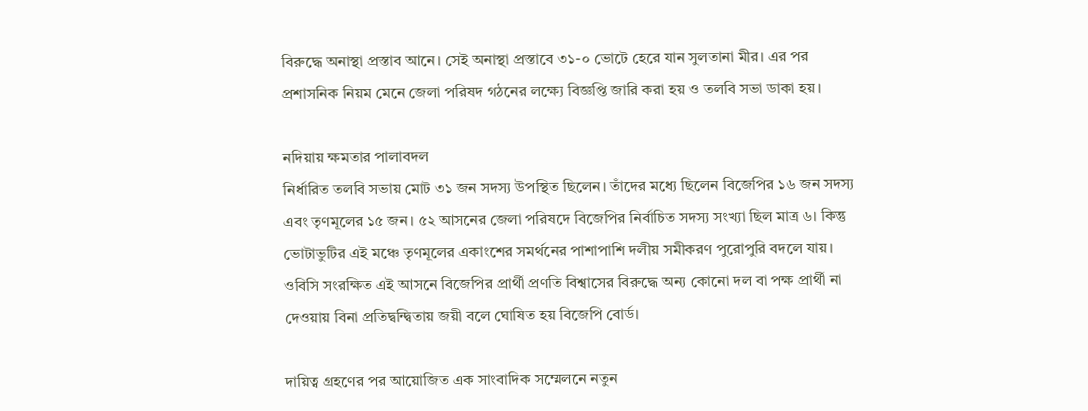বিরুদ্ধে অনাস্থা প্রস্তাব আনে। সেই অনাস্থা প্রস্তাবে ৩১-০ ভোটে হেরে যান সুলতানা মীর। এর পর প্রশাসনিক নিয়ম মেনে জেলা পরিষদ গঠনের লক্ষ্যে বিজ্ঞপ্তি জারি করা হয় ও তলবি সভা ডাকা হয়।

নদিয়ায় ক্ষমতার পালাবদল
নির্ধারিত তলবি সভায় মোট ৩১ জন সদস্য উপস্থিত ছিলেন। তাঁদের মধ্যে ছিলেন বিজেপির ১৬ জন সদস্য এবং তৃণমূলের ১৫ জন। ৫২ আসনের জেলা পরিষদে বিজেপির নির্বাচিত সদস্য সংখ্যা ছিল মাত্র ৬। কিন্তু ভোটাভুটির এই মঞ্চে তৃণমূলের একাংশের সমর্থনের পাশাপাশি দলীয় সমীকরণ পুরোপুরি বদলে যায়। ওবিসি সংরক্ষিত এই আসনে বিজেপির প্রার্থী প্রণতি বিশ্বাসের বিরুদ্ধে অন্য কোনো দল বা পক্ষ প্রার্থী না দেওয়ায় বিনা প্রতিদ্বন্দ্বিতায় জয়ী বলে ঘোষিত হয় বিজেপি বোর্ড।

দায়িত্ব গ্রহণের পর আয়োজিত এক সাংবাদিক সম্মেলনে নতুন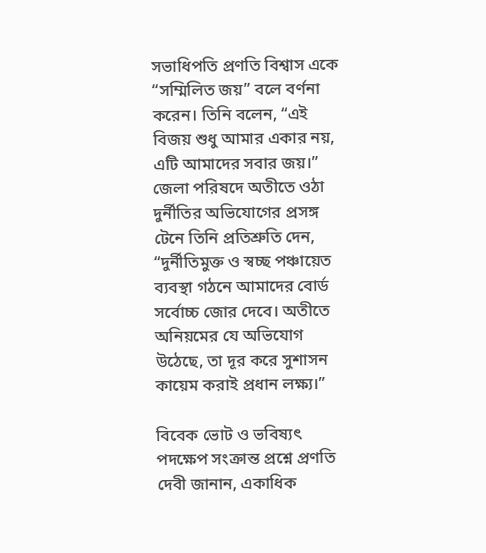সভাধিপতি প্রণতি বিশ্বাস একে “সম্মিলিত জয়” বলে বর্ণনা করেন। তিনি বলেন, “এই বিজয় শুধু আমার একার নয়, এটি আমাদের সবার জয়।” জেলা পরিষদে অতীতে ওঠা দুর্নীতির অভিযোগের প্রসঙ্গ টেনে তিনি প্রতিশ্রুতি দেন, “দুর্নীতিমুক্ত ও স্বচ্ছ পঞ্চায়েত ব্যবস্থা গঠনে আমাদের বোর্ড সর্বোচ্চ জোর দেবে। অতীতে অনিয়মের যে অভিযোগ উঠেছে, তা দূর করে সুশাসন কায়েম করাই প্রধান লক্ষ্য।”

বিবেক ভোট ও ভবিষ্যৎ পদক্ষেপ সংক্রান্ত প্রশ্নে প্রণতি দেবী জানান, একাধিক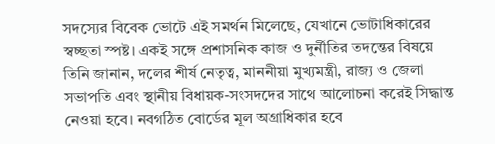সদস্যের বিবেক ভোটে এই সমর্থন মিলেছে, যেখানে ভোটাধিকারের স্বচ্ছতা স্পষ্ট। একই সঙ্গে প্রশাসনিক কাজ ও দুর্নীতির তদন্তের বিষয়ে তিনি জানান, দলের শীর্ষ নেতৃত্ব, মাননীয়া মুখ্যমন্ত্রী, রাজ্য ও জেলা সভাপতি এবং স্থানীয় বিধায়ক-সংসদদের সাথে আলোচনা করেই সিদ্ধান্ত নেওয়া হবে। নবগঠিত বোর্ডের মূল অগ্রাধিকার হবে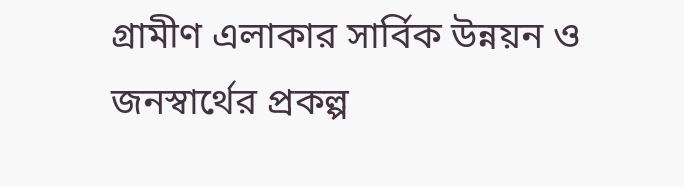গ্রামীণ এলাকার সার্বিক উন্নয়ন ও জনস্বার্থের প্রকল্প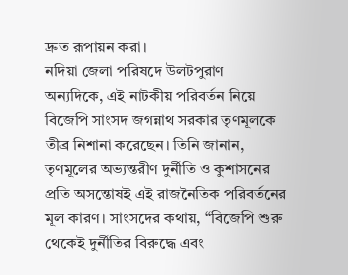দ্রুত রূপায়ন করা।
নদিয়া জেলা পরিষদে উলটপুরাণ
অন্যদিকে, এই নাটকীয় পরিবর্তন নিয়ে বিজেপি সাংসদ জগন্নাথ সরকার তৃণমূলকে তীব্র নিশানা করেছেন। তিনি জানান, তৃণমূলের অভ্যন্তরীণ দুর্নীতি ও কুশাসনের প্রতি অসন্তোষই এই রাজনৈতিক পরিবর্তনের মূল কারণ। সাংসদের কথায়, “বিজেপি শুরু থেকেই দুর্নীতির বিরুদ্ধে এবং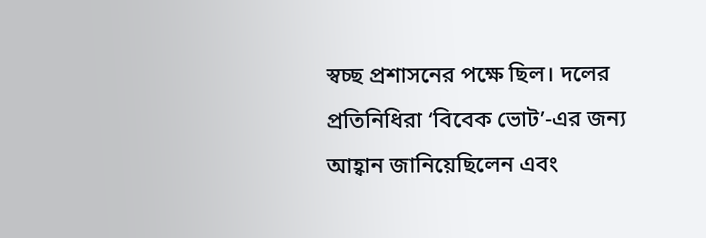স্বচ্ছ প্রশাসনের পক্ষে ছিল। দলের প্রতিনিধিরা ‘বিবেক ভোট’-এর জন্য আহ্বান জানিয়েছিলেন এবং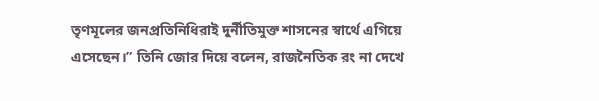তৃণমূলের জনপ্রতিনিধিরাই দুর্নীতিমুক্ত শাসনের স্বার্থে এগিয়ে এসেছেন।” তিনি জোর দিয়ে বলেন, রাজনৈতিক রং না দেখে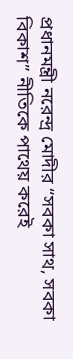প্রধানমন্ত্রী নরেন্দ্র মোদীর “সবকা সাথ, সবকা বিকাশ” নীতিকে পাথেয় করেই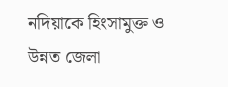নদিয়াকে হিংসামুক্ত ও উন্নত জেলা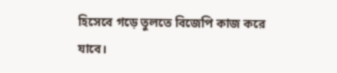হিসেবে গড়ে তুলতে বিজেপি কাজ করে যাবে।